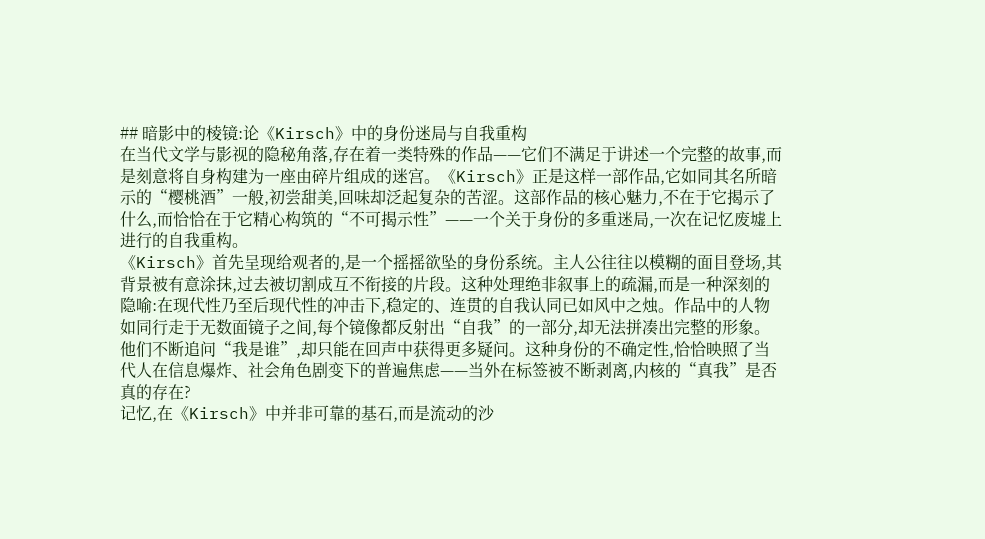## 暗影中的棱镜:论《Kirsch》中的身份迷局与自我重构
在当代文学与影视的隐秘角落,存在着一类特殊的作品——它们不满足于讲述一个完整的故事,而是刻意将自身构建为一座由碎片组成的迷宫。《Kirsch》正是这样一部作品,它如同其名所暗示的“樱桃酒”一般,初尝甜美,回味却泛起复杂的苦涩。这部作品的核心魅力,不在于它揭示了什么,而恰恰在于它精心构筑的“不可揭示性”——一个关于身份的多重迷局,一次在记忆废墟上进行的自我重构。
《Kirsch》首先呈现给观者的,是一个摇摇欲坠的身份系统。主人公往往以模糊的面目登场,其背景被有意涂抹,过去被切割成互不衔接的片段。这种处理绝非叙事上的疏漏,而是一种深刻的隐喻:在现代性乃至后现代性的冲击下,稳定的、连贯的自我认同已如风中之烛。作品中的人物如同行走于无数面镜子之间,每个镜像都反射出“自我”的一部分,却无法拼凑出完整的形象。他们不断追问“我是谁”,却只能在回声中获得更多疑问。这种身份的不确定性,恰恰映照了当代人在信息爆炸、社会角色剧变下的普遍焦虑——当外在标签被不断剥离,内核的“真我”是否真的存在?
记忆,在《Kirsch》中并非可靠的基石,而是流动的沙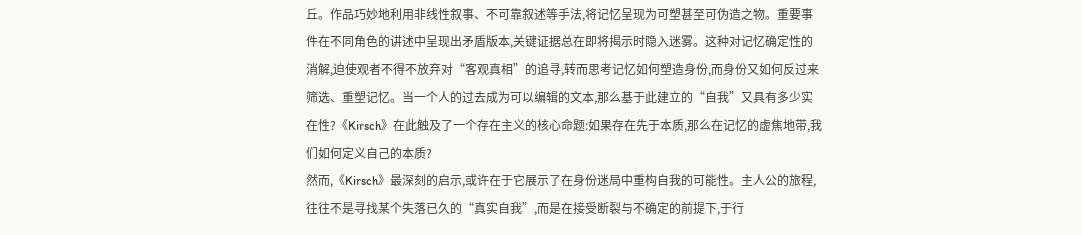丘。作品巧妙地利用非线性叙事、不可靠叙述等手法,将记忆呈现为可塑甚至可伪造之物。重要事件在不同角色的讲述中呈现出矛盾版本,关键证据总在即将揭示时隐入迷雾。这种对记忆确定性的消解,迫使观者不得不放弃对“客观真相”的追寻,转而思考记忆如何塑造身份,而身份又如何反过来筛选、重塑记忆。当一个人的过去成为可以编辑的文本,那么基于此建立的“自我”又具有多少实在性?《Kirsch》在此触及了一个存在主义的核心命题:如果存在先于本质,那么在记忆的虚焦地带,我们如何定义自己的本质?
然而,《Kirsch》最深刻的启示,或许在于它展示了在身份迷局中重构自我的可能性。主人公的旅程,往往不是寻找某个失落已久的“真实自我”,而是在接受断裂与不确定的前提下,于行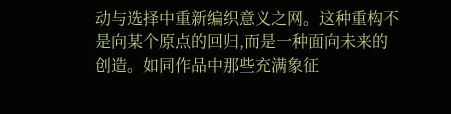动与选择中重新编织意义之网。这种重构不是向某个原点的回归,而是一种面向未来的创造。如同作品中那些充满象征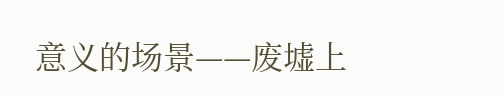意义的场景——废墟上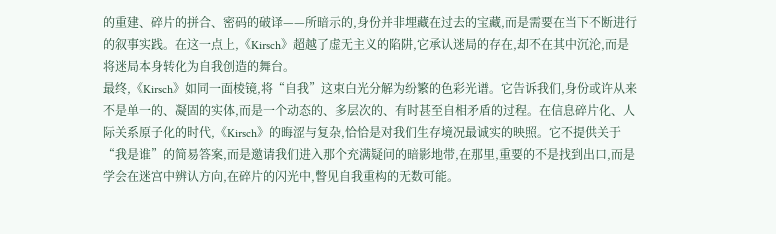的重建、碎片的拼合、密码的破译——所暗示的,身份并非埋藏在过去的宝藏,而是需要在当下不断进行的叙事实践。在这一点上,《Kirsch》超越了虚无主义的陷阱,它承认迷局的存在,却不在其中沉沦,而是将迷局本身转化为自我创造的舞台。
最终,《Kirsch》如同一面棱镜,将“自我”这束白光分解为纷繁的色彩光谱。它告诉我们,身份或许从来不是单一的、凝固的实体,而是一个动态的、多层次的、有时甚至自相矛盾的过程。在信息碎片化、人际关系原子化的时代,《Kirsch》的晦涩与复杂,恰恰是对我们生存境况最诚实的映照。它不提供关于“我是谁”的简易答案,而是邀请我们进入那个充满疑问的暗影地带,在那里,重要的不是找到出口,而是学会在迷宫中辨认方向,在碎片的闪光中,瞥见自我重构的无数可能。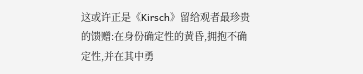这或许正是《Kirsch》留给观者最珍贵的馈赠:在身份确定性的黄昏,拥抱不确定性,并在其中勇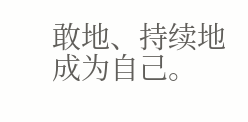敢地、持续地成为自己。